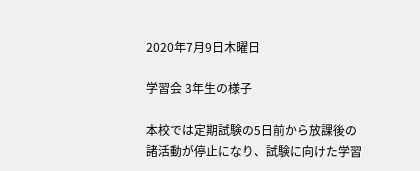2020年7月9日木曜日

学習会 3年生の様子

本校では定期試験の5日前から放課後の諸活動が停止になり、試験に向けた学習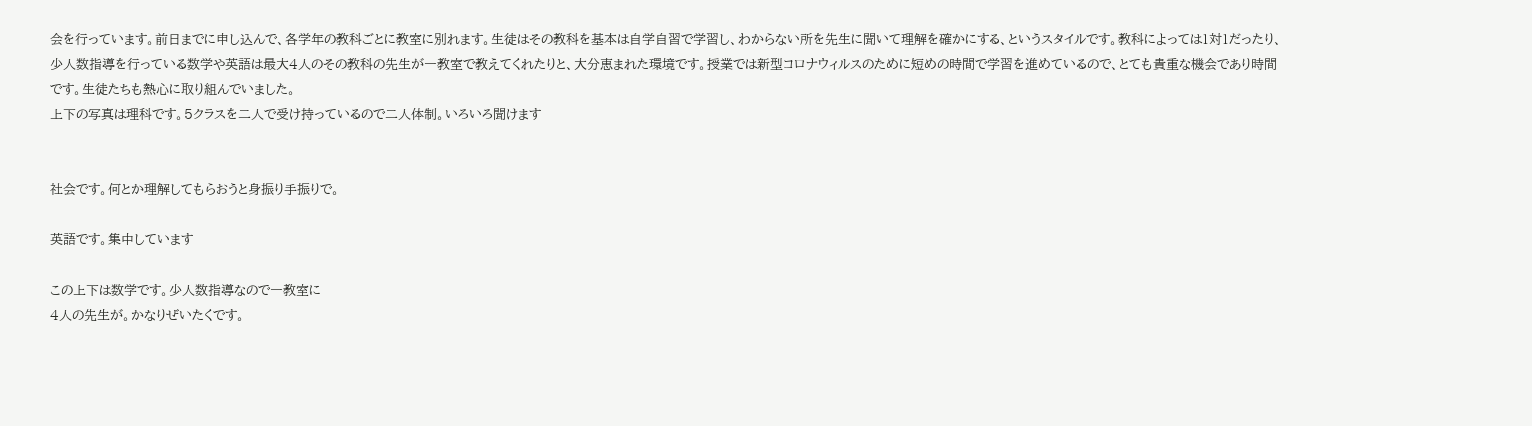会を行っています。前日までに申し込んで、各学年の教科ごとに教室に別れます。生徒はその教科を基本は自学自習で学習し、わからない所を先生に聞いて理解を確かにする、というスタイルです。教科によっては1対1だったり、少人数指導を行っている数学や英語は最大4人のその教科の先生が一教室で教えてくれたりと、大分恵まれた環境です。授業では新型コロナウィルスのために短めの時間で学習を進めているので、とても貴重な機会であり時間です。生徒たちも熱心に取り組んでいました。
上下の写真は理科です。5クラスを二人で受け持っているので二人体制。いろいろ聞けます


社会です。何とか理解してもらおうと身振り手振りで。

英語です。集中しています

この上下は数学です。少人数指導なので一教室に
4人の先生が。かなりぜいたくです。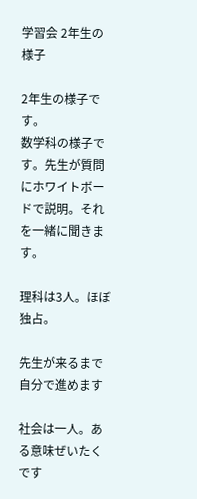学習会 2年生の様子

2年生の様子です。
数学科の様子です。先生が質問にホワイトボードで説明。それを一緒に聞きます。

理科は3人。ほぼ独占。

先生が来るまで自分で進めます

社会は一人。ある意味ぜいたくです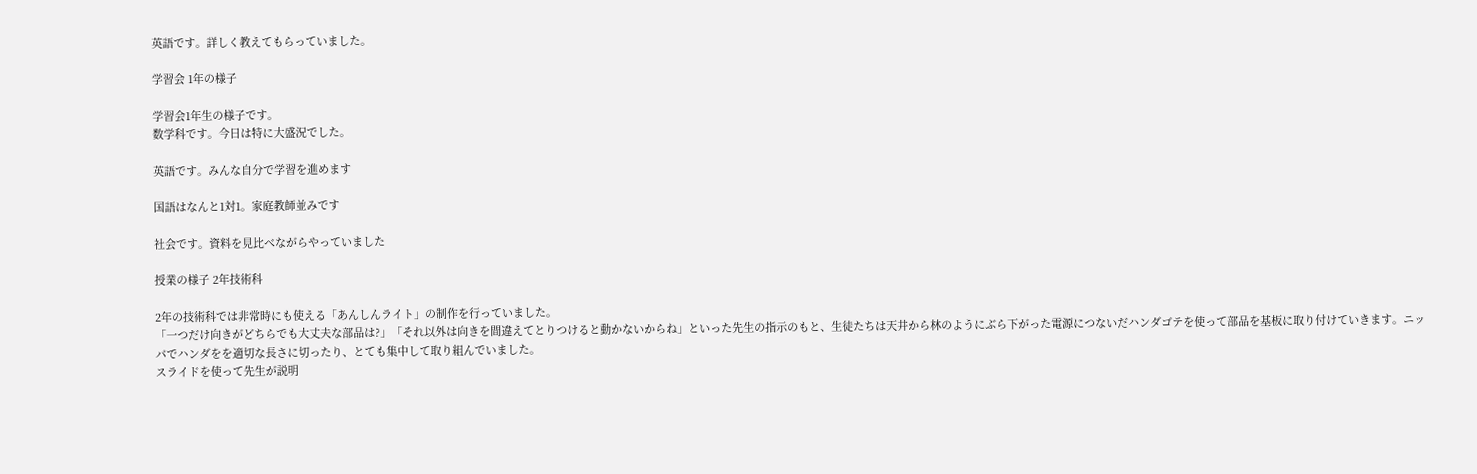英語です。詳しく教えてもらっていました。

学習会 1年の様子

学習会1年生の様子です。
数学科です。今日は特に大盛況でした。

英語です。みんな自分で学習を進めます

国語はなんと1対1。家庭教師並みです

社会です。資料を見比べながらやっていました

授業の様子 2年技術科

2年の技術科では非常時にも使える「あんしんライト」の制作を行っていました。
「一つだけ向きがどちらでも大丈夫な部品は?」「それ以外は向きを間違えてとりつけると動かないからね」といった先生の指示のもと、生徒たちは天井から林のようにぶら下がった電源につないだハンダゴテを使って部品を基板に取り付けていきます。ニッパでハンダをを適切な長さに切ったり、とても集中して取り組んでいました。
スライドを使って先生が説明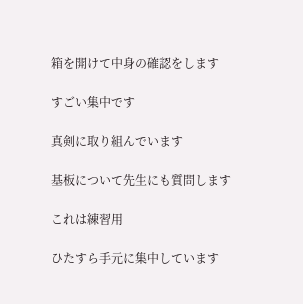箱を開けて中身の確認をします

すごい集中です

真剣に取り組んでいます

基板について先生にも質問します

これは練習用

ひたすら手元に集中しています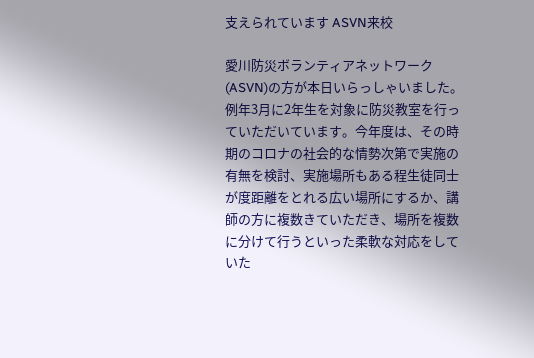支えられています ASVN来校

愛川防災ボランティアネットワーク(ASVN)の方が本日いらっしゃいました。例年3月に2年生を対象に防災教室を行っていただいています。今年度は、その時期のコロナの社会的な情勢次第で実施の有無を検討、実施場所もある程生徒同士が度距離をとれる広い場所にするか、講師の方に複数きていただき、場所を複数に分けて行うといった柔軟な対応をしていた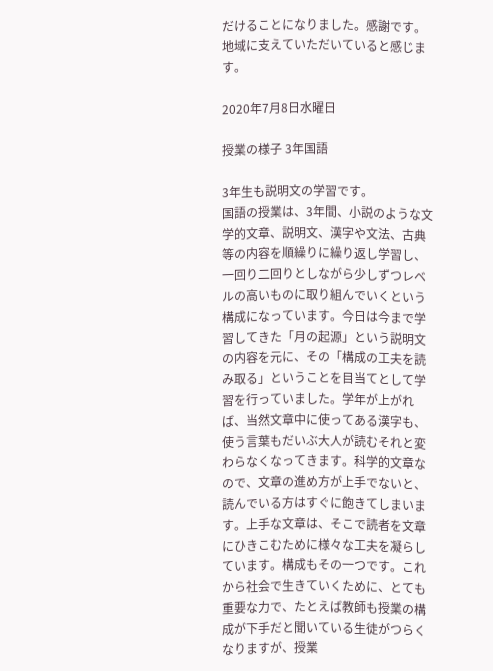だけることになりました。感謝です。地域に支えていただいていると感じます。

2020年7月8日水曜日

授業の様子 3年国語

3年生も説明文の学習です。
国語の授業は、3年間、小説のような文学的文章、説明文、漢字や文法、古典等の内容を順繰りに繰り返し学習し、一回り二回りとしながら少しずつレベルの高いものに取り組んでいくという構成になっています。今日は今まで学習してきた「月の起源」という説明文の内容を元に、その「構成の工夫を読み取る」ということを目当てとして学習を行っていました。学年が上がれば、当然文章中に使ってある漢字も、使う言葉もだいぶ大人が読むそれと変わらなくなってきます。科学的文章なので、文章の進め方が上手でないと、読んでいる方はすぐに飽きてしまいます。上手な文章は、そこで読者を文章にひきこむために様々な工夫を凝らしています。構成もその一つです。これから社会で生きていくために、とても重要な力で、たとえば教師も授業の構成が下手だと聞いている生徒がつらくなりますが、授業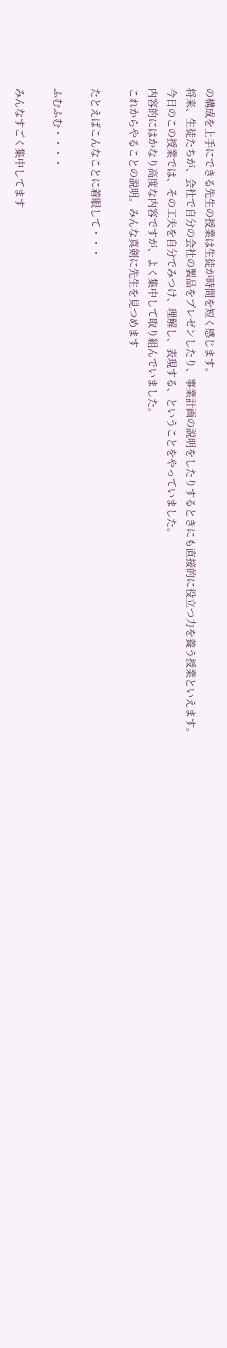の構成を上手にできる先生の授業は生徒が時間を短く感じます。
将来、生徒たちが、会社で自分の会社の製品をプレゼンしたり、事業計画の説明をしたりするときにも直接的に役立つ力を養う授業といえます。
今日のこの授業では、その工夫を自分でみつけ、理解し、表現する、ということをやっていました。
内容的にはかなり高度な内容ですが、よく集中して取り組んでいました。
これからやることの説明。みんな真剣に先生を見つめます

たとえばこんなことに着眼して・・・

ふむふむ・・・・

みんなすごく集中してます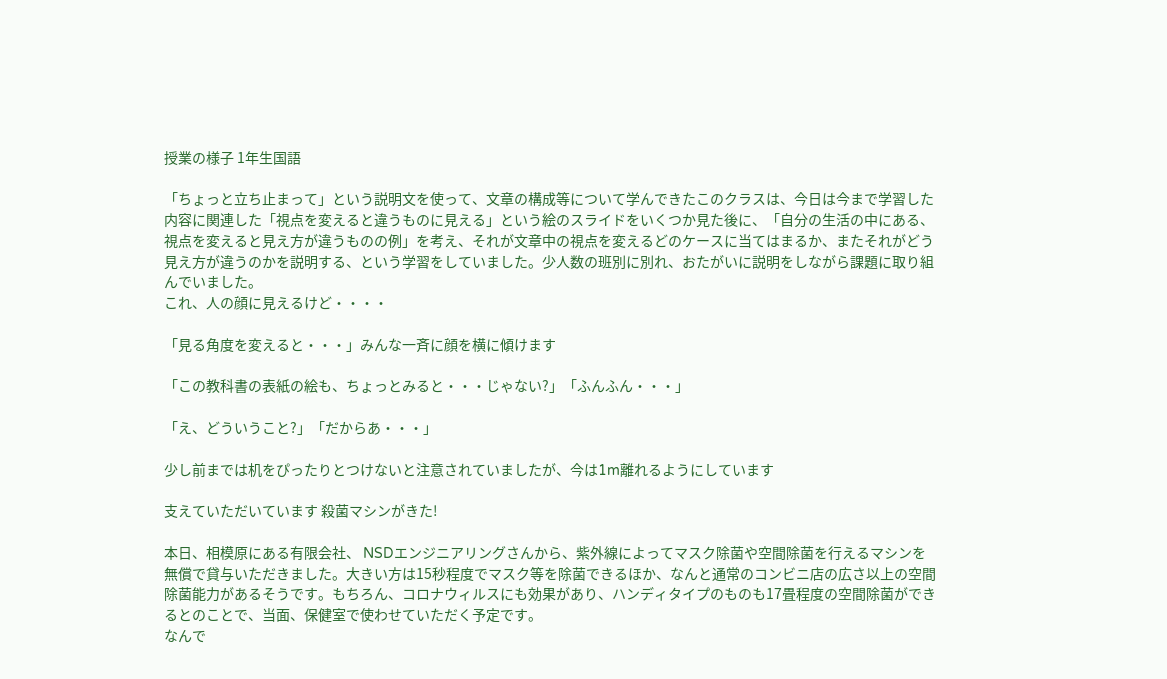授業の様子 1年生国語

「ちょっと立ち止まって」という説明文を使って、文章の構成等について学んできたこのクラスは、今日は今まで学習した内容に関連した「視点を変えると違うものに見える」という絵のスライドをいくつか見た後に、「自分の生活の中にある、視点を変えると見え方が違うものの例」を考え、それが文章中の視点を変えるどのケースに当てはまるか、またそれがどう見え方が違うのかを説明する、という学習をしていました。少人数の班別に別れ、おたがいに説明をしながら課題に取り組んでいました。
これ、人の顔に見えるけど・・・・

「見る角度を変えると・・・」みんな一斉に顔を横に傾けます

「この教科書の表紙の絵も、ちょっとみると・・・じゃない?」「ふんふん・・・」

「え、どういうこと?」「だからあ・・・」

少し前までは机をぴったりとつけないと注意されていましたが、今は1m離れるようにしています

支えていただいています 殺菌マシンがきた!

本日、相模原にある有限会社、 NSDエンジニアリングさんから、紫外線によってマスク除菌や空間除菌を行えるマシンを無償で貸与いただきました。大きい方は15秒程度でマスク等を除菌できるほか、なんと通常のコンビニ店の広さ以上の空間除菌能力があるそうです。もちろん、コロナウィルスにも効果があり、ハンディタイプのものも17畳程度の空間除菌ができるとのことで、当面、保健室で使わせていただく予定です。
なんで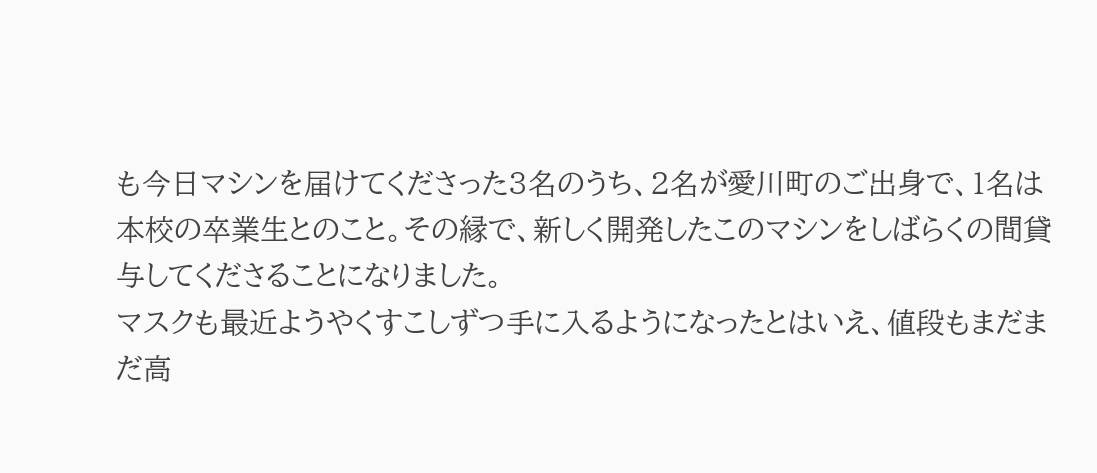も今日マシンを届けてくださった3名のうち、2名が愛川町のご出身で、1名は本校の卒業生とのこと。その縁で、新しく開発したこのマシンをしばらくの間貸与してくださることになりました。
マスクも最近ようやくすこしずつ手に入るようになったとはいえ、値段もまだまだ高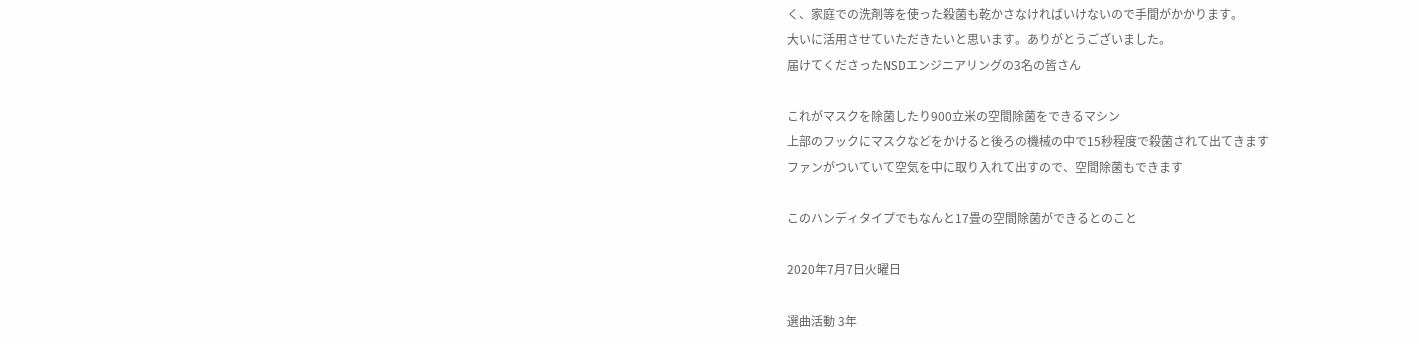く、家庭での洗剤等を使った殺菌も乾かさなければいけないので手間がかかります。
大いに活用させていただきたいと思います。ありがとうございました。
届けてくださったNSDエンジニアリングの3名の皆さん

これがマスクを除菌したり900立米の空間除菌をできるマシン
上部のフックにマスクなどをかけると後ろの機械の中で15秒程度で殺菌されて出てきます
ファンがついていて空気を中に取り入れて出すので、空間除菌もできます

このハンディタイプでもなんと17畳の空間除菌ができるとのこと

2020年7月7日火曜日

選曲活動 3年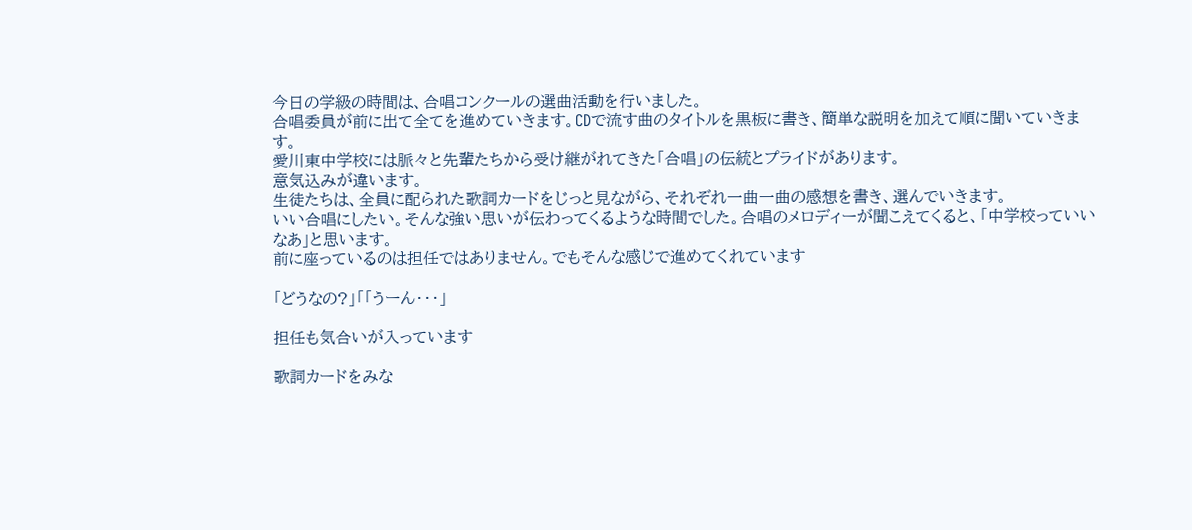今日の学級の時間は、合唱コンクールの選曲活動を行いました。
合唱委員が前に出て全てを進めていきます。CDで流す曲のタイトルを黒板に書き、簡単な説明を加えて順に聞いていきます。
愛川東中学校には脈々と先輩たちから受け継がれてきた「合唱」の伝統とプライドがあります。
意気込みが違います。
生徒たちは、全員に配られた歌詞カードをじっと見ながら、それぞれ一曲一曲の感想を書き、選んでいきます。
いい合唱にしたい。そんな強い思いが伝わってくるような時間でした。合唱のメロディーが聞こえてくると、「中学校っていいなあ」と思います。
前に座っているのは担任ではありません。でもそんな感じで進めてくれています

「どうなの?」「「うーん・・・」

担任も気合いが入っています

歌詞カードをみな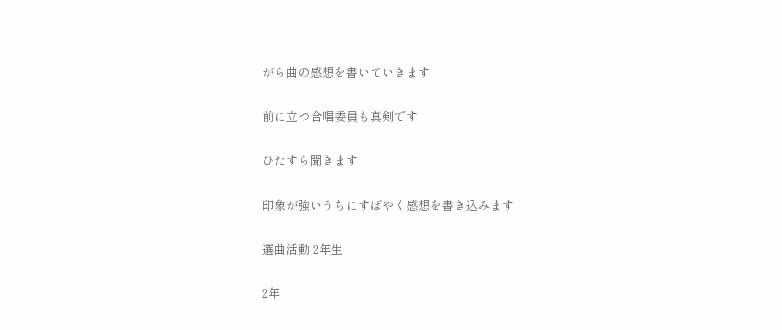がら曲の感想を書いていきます

前に立つ合唱委員も真剣です

ひたすら聞きます

印象が強いうちにすばやく感想を書き込みます

選曲活動 2年生

2年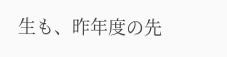生も、昨年度の先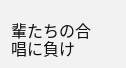輩たちの合唱に負け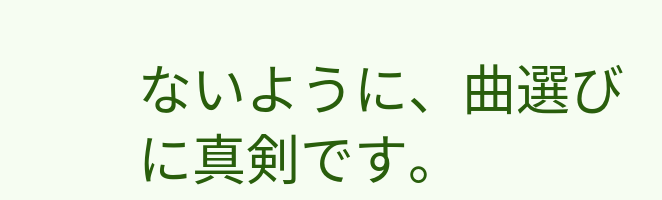ないように、曲選びに真剣です。